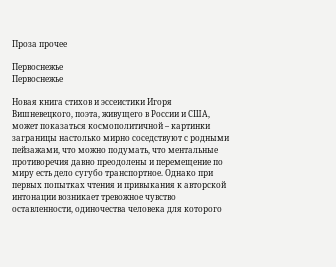Проза прочее

Первоснежье
Первоснежье

Новая книга стихов и эссеистики Игоря Вишневецкого, поэта, живущего в России и США, может показаться космополитичной – картинки заграницы настолько мирно соседствуют с родными пейзажами, что можно подумать, что ментальные противоречия давно преодолены и перемещение по миру есть дело сугубо транспортное. Однако при первых попытках чтения и привыкания к авторской интонации возникает тревожное чувство оставленности, одиночества человека для которого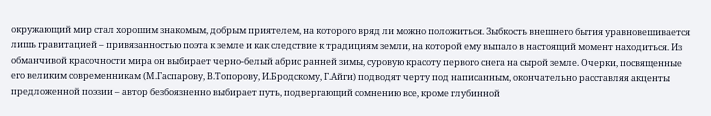окружающий мир стал хорошим знакомым, добрым приятелем, на которого вряд ли можно положиться. Зыбкость внешнего бытия уравновешивается лишь гравитацией – привязанностью поэта к земле и как следствие к традициям земли, на которой ему выпало в настоящий момент находиться. Из обманчивой красочности мира он выбирает черно-белый абрис ранней зимы, суровую красоту первого снега на сырой земле. Очерки, посвященные его великим современникам (М.Гаспарову, В.Топорову, И.Бродскому, Г.Айги) подводят черту под написанным, окончательно расставляя акценты предложенной поэзии – автор безбоязненно выбирает путь, подвергающий сомнению все, кроме глубинной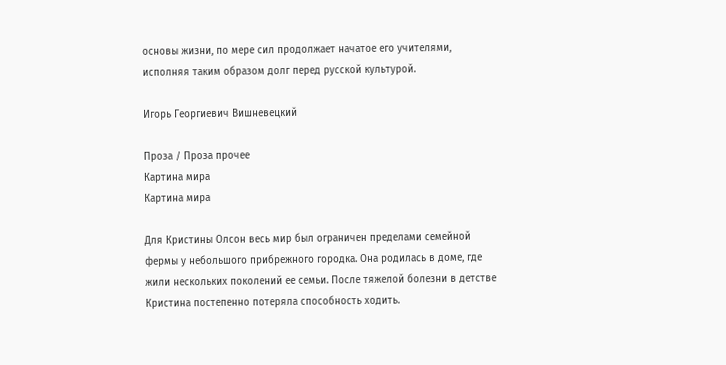основы жизни, по мере сил продолжает начатое его учителями, исполняя таким образом долг перед русской культурой.

Игорь Георгиевич Вишневецкий

Проза / Проза прочее
Картина мира
Картина мира

Для Кристины Олсон весь мир был ограничен пределами семейной фермы у небольшого прибрежного городка. Она родилась в доме, где жили нескольких поколений ее семьи. После тяжелой болезни в детстве Кристина постепенно потеряла способность ходить.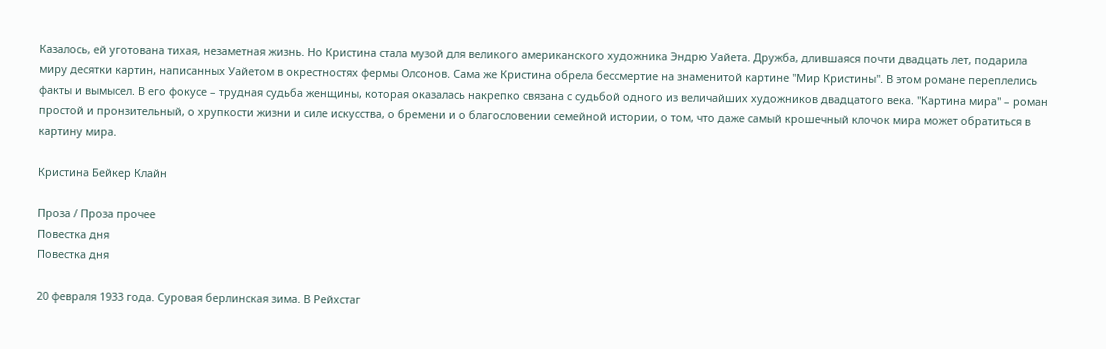Казалось, ей уготована тихая, незаметная жизнь. Но Кристина стала музой для великого американского художника Эндрю Уайета. Дружба, длившаяся почти двадцать лет, подарила миру десятки картин, написанных Уайетом в окрестностях фермы Олсонов. Сама же Кристина обрела бессмертие на знаменитой картине "Мир Кристины". В этом романе переплелись факты и вымысел. В его фокусе – трудная судьба женщины, которая оказалась накрепко связана с судьбой одного из величайших художников двадцатого века. "Картина мира" – роман простой и пронзительный, о хрупкости жизни и силе искусства, о бремени и о благословении семейной истории, о том, что даже самый крошечный клочок мира может обратиться в картину мира.

Кристина Бейкер Клайн

Проза / Проза прочее
Повестка дня
Повестка дня

20 февраля 1933 года. Суровая берлинская зима. В Рейхстаг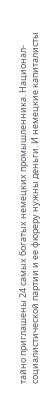тайно приглашены 24 самых богатых немецких промышленника. Национал-социалистической партии и ее фюреру нужны деньги. И немецкие капиталисты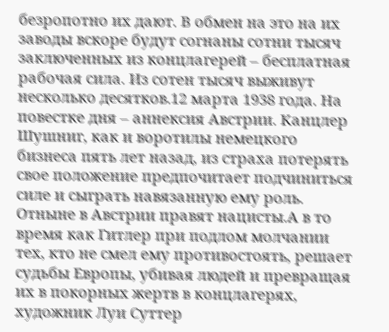безропотно их дают. В обмен на это на их заводы вскоре будут согнаны сотни тысяч заключенных из концлагерей – бесплатная рабочая сила. Из сотен тысяч выживут несколько десятков.12 марта 1938 года. На повестке дня – аннексия Австрии. Канцлер Шушниг, как и воротилы немецкого бизнеса пять лет назад, из страха потерять свое положение предпочитает подчиниться силе и сыграть навязанную ему роль. Отныне в Австрии правят нацисты.А в то время как Гитлер при подлом молчании тех, кто не смел ему противостоять, решает судьбы Европы, убивая людей и превращая их в покорных жертв в концлагерях, художник Луи Суттер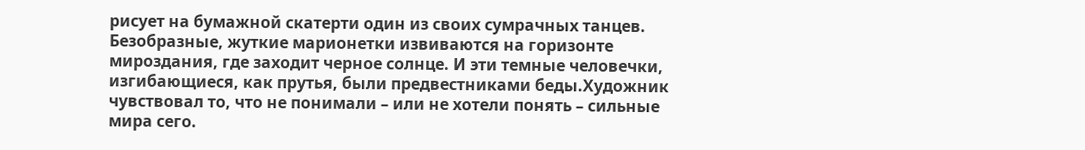рисует на бумажной скатерти один из своих сумрачных танцев. Безобразные, жуткие марионетки извиваются на горизонте мироздания, где заходит черное солнце. И эти темные человечки, изгибающиеся, как прутья, были предвестниками беды.Художник чувствовал то, что не понимали – или не хотели понять – сильные мира сего.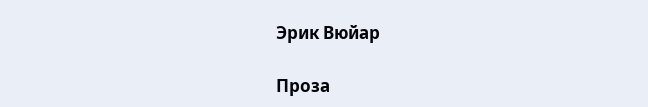Эрик Вюйар

Проза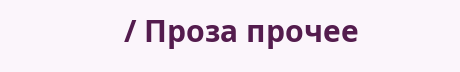/ Проза прочее